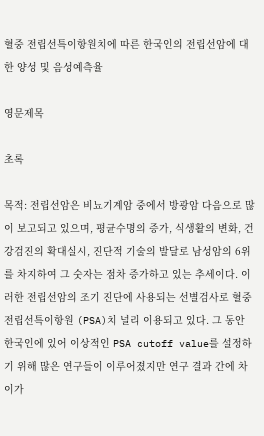혈중 전립선특이항원치에 따른 한국인의 전립선암에 대한 양성 및 음성예측율

영문제목

초록

목적: 전립선암은 비뇨기계암 중에서 방광암 다음으로 많이 보고되고 있으며, 평균수명의 증가, 식생활의 변화, 건강검진의 확대실시, 진단적 기술의 발달로 남성암의 6위를 차지하여 그 숫자는 점차 증가하고 있는 추세이다. 이러한 전립선암의 조기 진단에 사용되는 선별검사로 혈중 전립선특이항원 (PSA)치 널리 이용되고 있다. 그 동안 한국인에 있어 이상적인 PSA cutoff value를 설정하기 위해 많은 연구들이 이루어졌지만 연구 결과 간에 차이가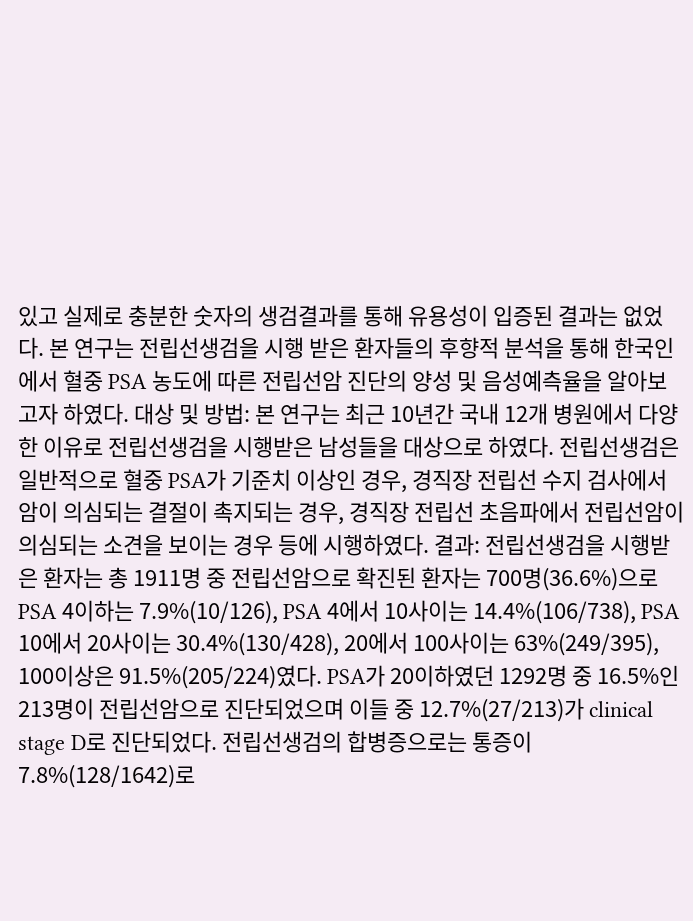있고 실제로 충분한 숫자의 생검결과를 통해 유용성이 입증된 결과는 없었다. 본 연구는 전립선생검을 시행 받은 환자들의 후향적 분석을 통해 한국인에서 혈중 PSA 농도에 따른 전립선암 진단의 양성 및 음성예측율을 알아보고자 하였다. 대상 및 방법: 본 연구는 최근 10년간 국내 12개 병원에서 다양한 이유로 전립선생검을 시행받은 남성들을 대상으로 하였다. 전립선생검은 일반적으로 혈중 PSA가 기준치 이상인 경우, 경직장 전립선 수지 검사에서 암이 의심되는 결절이 촉지되는 경우, 경직장 전립선 초음파에서 전립선암이 의심되는 소견을 보이는 경우 등에 시행하였다. 결과: 전립선생검을 시행받은 환자는 총 1911명 중 전립선암으로 확진된 환자는 700명(36.6%)으로 PSA 4이하는 7.9%(10/126), PSA 4에서 10사이는 14.4%(106/738), PSA 10에서 20사이는 30.4%(130/428), 20에서 100사이는 63%(249/395), 100이상은 91.5%(205/224)였다. PSA가 20이하였던 1292명 중 16.5%인 213명이 전립선암으로 진단되었으며 이들 중 12.7%(27/213)가 clinical stage D로 진단되었다. 전립선생검의 합병증으로는 통증이 7.8%(128/1642)로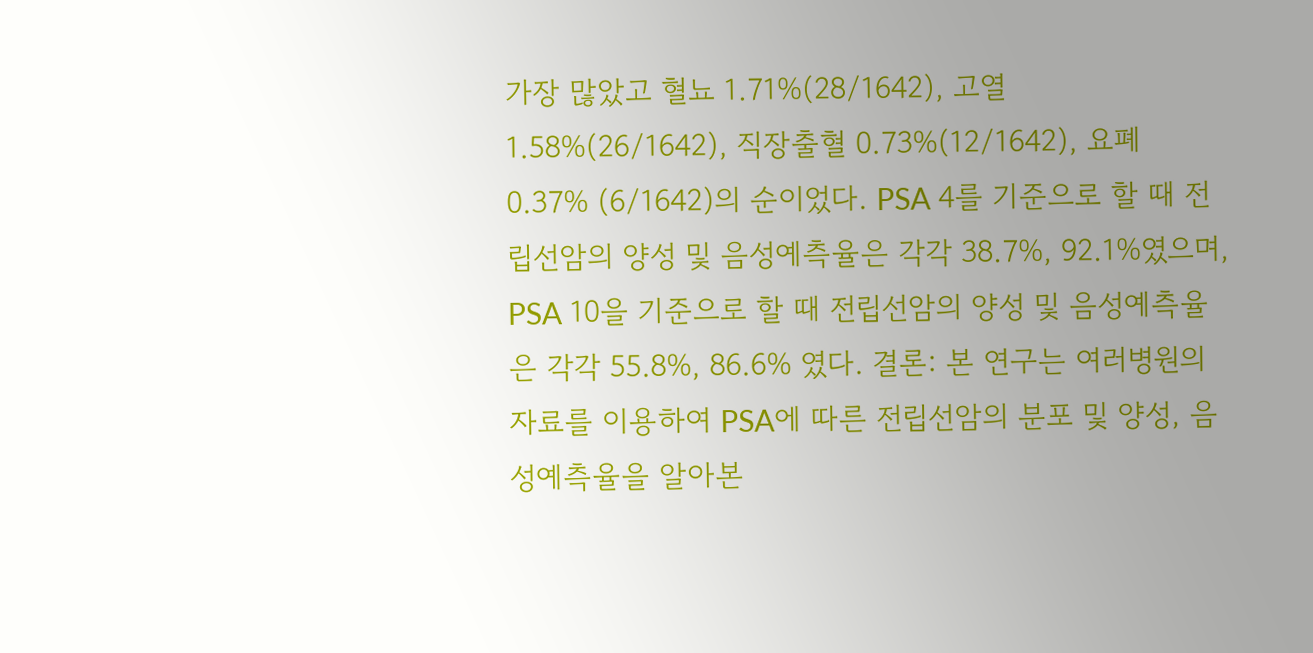가장 많았고 혈뇨 1.71%(28/1642), 고열 1.58%(26/1642), 직장출혈 0.73%(12/1642), 요폐 0.37% (6/1642)의 순이었다. PSA 4를 기준으로 할 때 전립선암의 양성 및 음성예측율은 각각 38.7%, 92.1%였으며, PSA 10을 기준으로 할 때 전립선암의 양성 및 음성예측율은 각각 55.8%, 86.6% 였다. 결론: 본 연구는 여러병원의 자료를 이용하여 PSA에 따른 전립선암의 분포 및 양성, 음성예측율을 알아본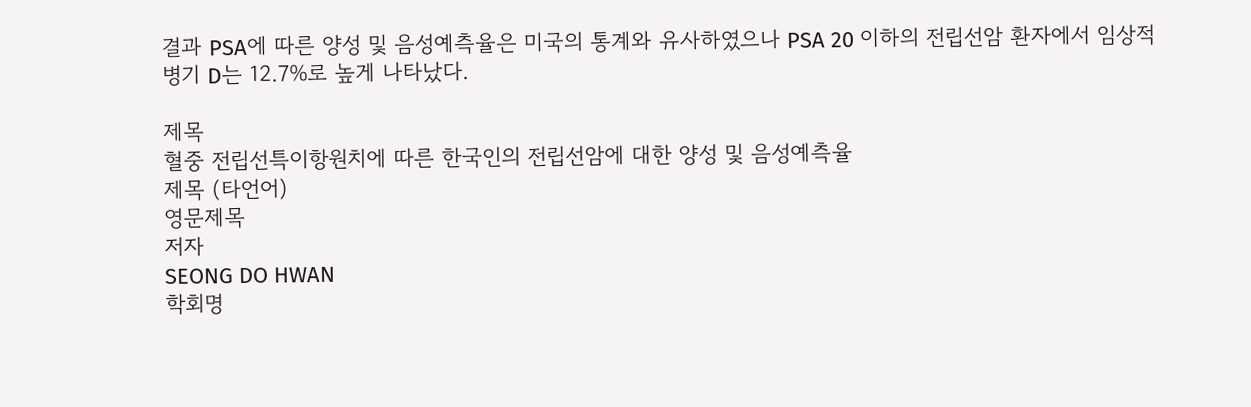결과 PSA에 따른 양성 및 음성예측율은 미국의 통계와 유사하였으나 PSA 20 이하의 전립선암 환자에서 임상적 병기 D는 12.7%로 높게 나타났다.

제목
혈중 전립선특이항원치에 따른 한국인의 전립선암에 대한 양성 및 음성예측율
제목 (타언어)
영문제목
저자
SEONG DO HWAN
학회명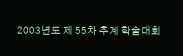2003년도 제 55차 추계 학술대회